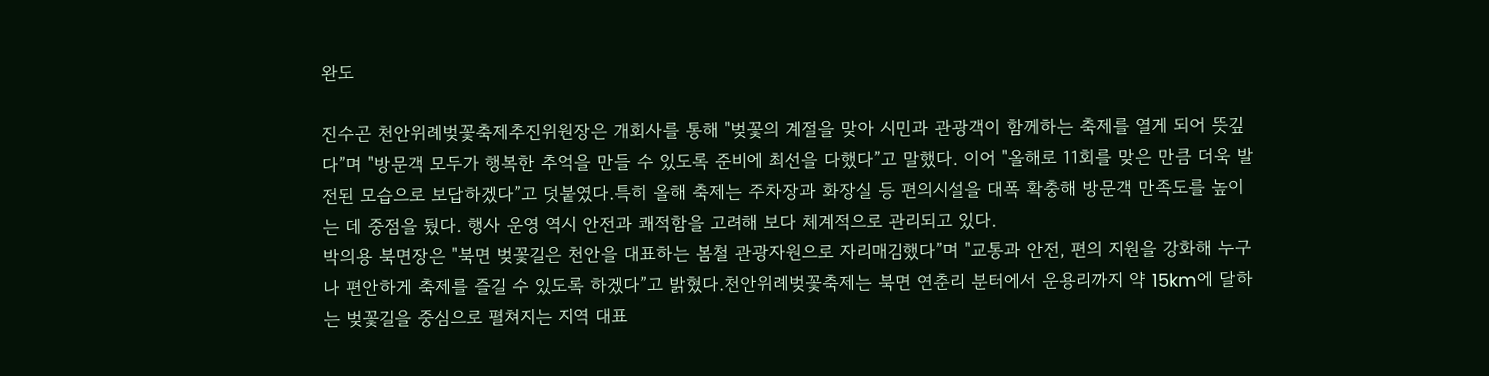완도

진수곤 천안위례벚꽃축제추진위원장은 개회사를 통해 "벚꽃의 계절을 맞아 시민과 관광객이 함께하는 축제를 열게 되어 뜻깊다”며 "방문객 모두가 행복한 추억을 만들 수 있도록 준비에 최선을 다했다”고 말했다. 이어 "올해로 11회를 맞은 만큼 더욱 발전된 모습으로 보답하겠다”고 덧붙였다.특히 올해 축제는 주차장과 화장실 등 편의시설을 대폭 확충해 방문객 만족도를 높이는 데 중점을 뒀다. 행사 운영 역시 안전과 쾌적함을 고려해 보다 체계적으로 관리되고 있다.
박의용 북면장은 "북면 벚꽃길은 천안을 대표하는 봄철 관광자원으로 자리매김했다”며 "교통과 안전, 편의 지원을 강화해 누구나 편안하게 축제를 즐길 수 있도록 하겠다”고 밝혔다.천안위례벚꽃축제는 북면 연춘리 분터에서 운용리까지 약 15km에 달하는 벚꽃길을 중심으로 펼쳐지는 지역 대표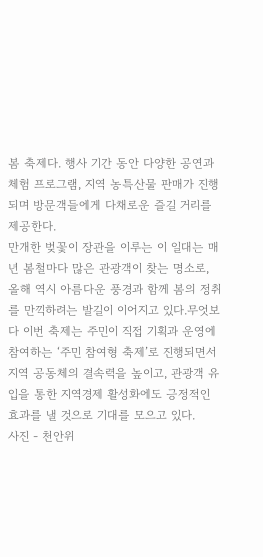봄 축제다. 행사 기간 동안 다양한 공연과 체험 프로그램, 지역 농특산물 판매가 진행되며 방문객들에게 다채로운 즐길 거리를 제공한다.
만개한 벚꽃이 장관을 이루는 이 일대는 매년 봄철마다 많은 관광객이 찾는 명소로, 올해 역시 아름다운 풍경과 함께 봄의 정취를 만끽하려는 발길이 이어지고 있다.무엇보다 이번 축제는 주민이 직접 기획과 운영에 참여하는 ‘주민 참여형 축제’로 진행되면서 지역 공동체의 결속력을 높이고, 관광객 유입을 통한 지역경제 활성화에도 긍정적인 효과를 낼 것으로 기대를 모으고 있다.
사진 - 천안위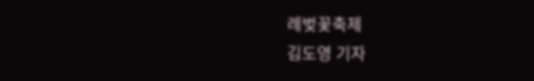례벚꽃축제
김도영 기자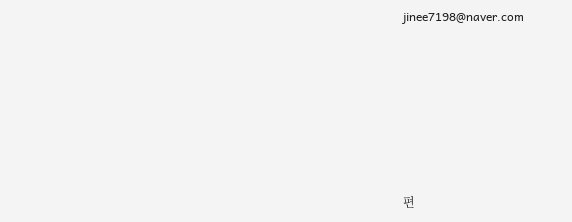jinee7198@naver.com






편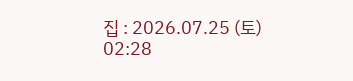집 : 2026.07.25 (토) 02:28